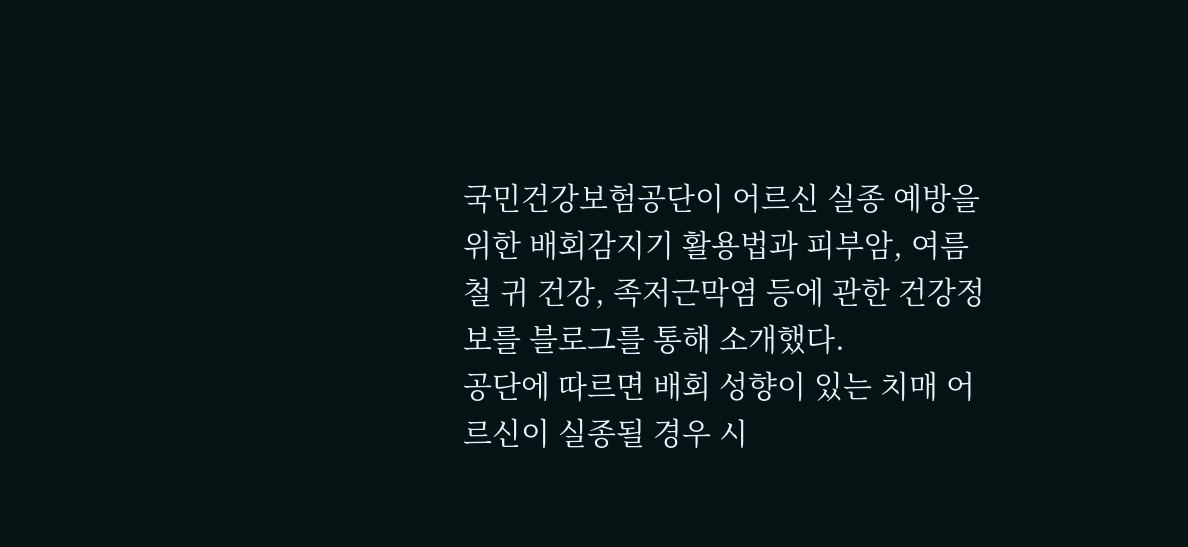국민건강보험공단이 어르신 실종 예방을 위한 배회감지기 활용법과 피부암, 여름철 귀 건강, 족저근막염 등에 관한 건강정보를 블로그를 통해 소개했다.
공단에 따르면 배회 성향이 있는 치매 어르신이 실종될 경우 시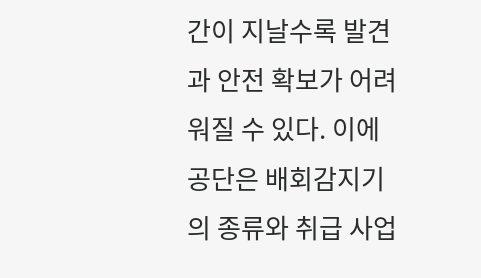간이 지날수록 발견과 안전 확보가 어려워질 수 있다. 이에 공단은 배회감지기의 종류와 취급 사업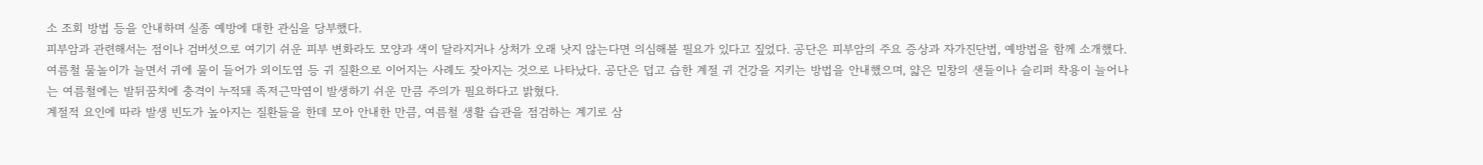소 조회 방법 등을 안내하며 실종 예방에 대한 관심을 당부했다.
피부암과 관련해서는 점이나 검버섯으로 여기기 쉬운 피부 변화라도 모양과 색이 달라지거나 상처가 오래 낫지 않는다면 의심해볼 필요가 있다고 짚었다. 공단은 피부암의 주요 증상과 자가진단법, 예방법을 함께 소개했다.
여름철 물놀이가 늘면서 귀에 물이 들어가 외이도염 등 귀 질환으로 이어지는 사례도 잦아지는 것으로 나타났다. 공단은 덥고 습한 계절 귀 건강을 지키는 방법을 안내했으며, 얇은 밑창의 샌들이나 슬리퍼 착용이 늘어나는 여름철에는 발뒤꿈치에 충격이 누적돼 족저근막염이 발생하기 쉬운 만큼 주의가 필요하다고 밝혔다.
계절적 요인에 따라 발생 빈도가 높아지는 질환들을 한데 모아 안내한 만큼, 여름철 생활 습관을 점검하는 계기로 삼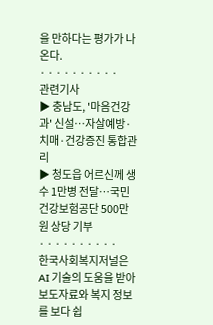을 만하다는 평가가 나온다.
· · · · · · · · · ·
관련기사
▶ 충남도, '마음건강과' 신설…자살예방·치매·건강증진 통합관리
▶ 청도읍 어르신께 생수 1만병 전달…국민건강보험공단 500만원 상당 기부
· · · · · · · · · ·
한국사회복지저널은 AI 기술의 도움을 받아 보도자료와 복지 정보를 보다 쉽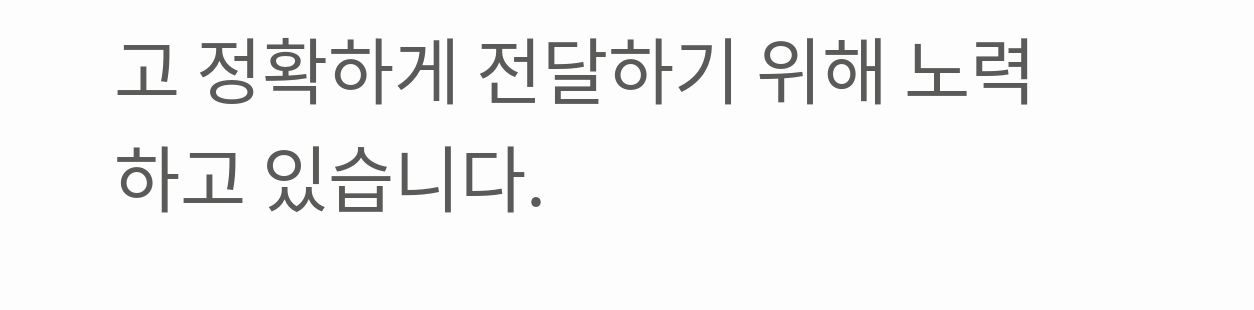고 정확하게 전달하기 위해 노력하고 있습니다.